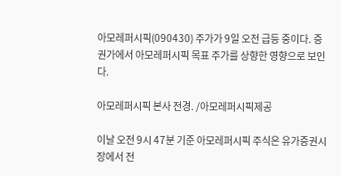아모레퍼시픽(090430) 주가가 9일 오전 급등 중이다. 증권가에서 아모레퍼시픽 목표 주가를 상향한 영향으로 보인다.

아모레퍼시픽 본사 전경. /아모레퍼시픽제공

이날 오전 9시 47분 기준 아모레퍼시픽 주식은 유가증권시장에서 전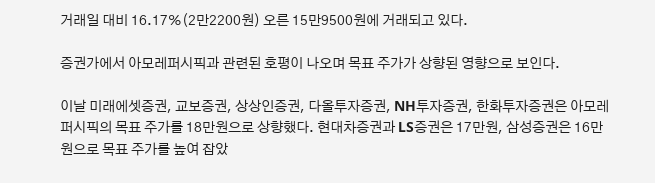거래일 대비 16.17%(2만2200원) 오른 15만9500원에 거래되고 있다.

증권가에서 아모레퍼시픽과 관련된 호평이 나오며 목표 주가가 상향된 영향으로 보인다.

이날 미래에셋증권, 교보증권, 상상인증권, 다올투자증권, NH투자증권, 한화투자증권은 아모레퍼시픽의 목표 주가를 18만원으로 상향했다. 현대차증권과 LS증권은 17만원, 삼성증권은 16만원으로 목표 주가를 높여 잡았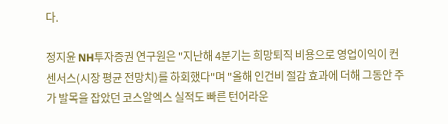다.

정지윤 NH투자증권 연구원은 "지난해 4분기는 희망퇴직 비용으로 영업이익이 컨센서스(시장 평균 전망치)를 하회했다"며 "올해 인건비 절감 효과에 더해 그동안 주가 발목을 잡았던 코스알엑스 실적도 빠른 턴어라운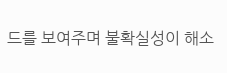드를 보여주며 불확실성이 해소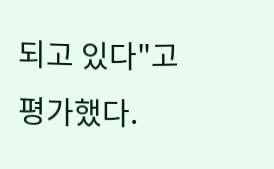되고 있다"고 평가했다.